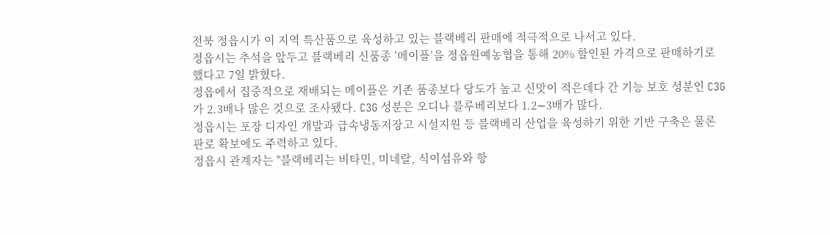전북 정읍시가 이 지역 특산품으로 육성하고 있는 블랙베리 판매에 적극적으로 나서고 있다.
정읍시는 추석을 앞두고 블랙베리 신품종 ’메이플’을 정읍원예농협을 통해 20% 할인된 가격으로 판매하기로 했다고 7일 밝혔다.
정읍에서 집중적으로 재배되는 메이플은 기존 품종보다 당도가 높고 신맛이 적은데다 간 기능 보호 성분인 C3G가 2.3배나 많은 것으로 조사됐다. C3G 성분은 오디나 블루베리보다 1.2∼3배가 많다.
정읍시는 포장 디자인 개발과 급속냉동저장고 시설지원 등 블랙베리 산업을 육성하기 위한 기반 구축은 물론 판로 확보에도 주력하고 있다.
정읍시 관계자는 "블랙베리는 비타민, 미네랄, 식이섬유와 항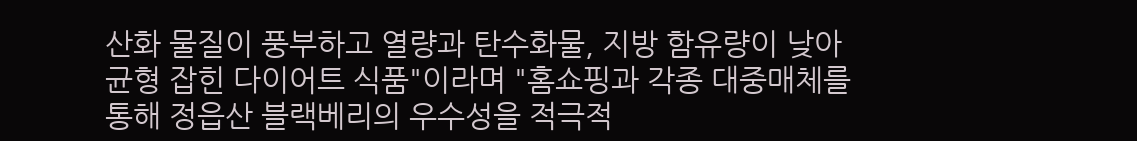산화 물질이 풍부하고 열량과 탄수화물, 지방 함유량이 낮아 균형 잡힌 다이어트 식품"이라며 "홈쇼핑과 각종 대중매체를 통해 정읍산 블랙베리의 우수성을 적극적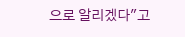으로 알리겠다"고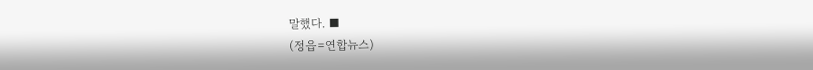말했다. ■
(정읍=연합뉴스)